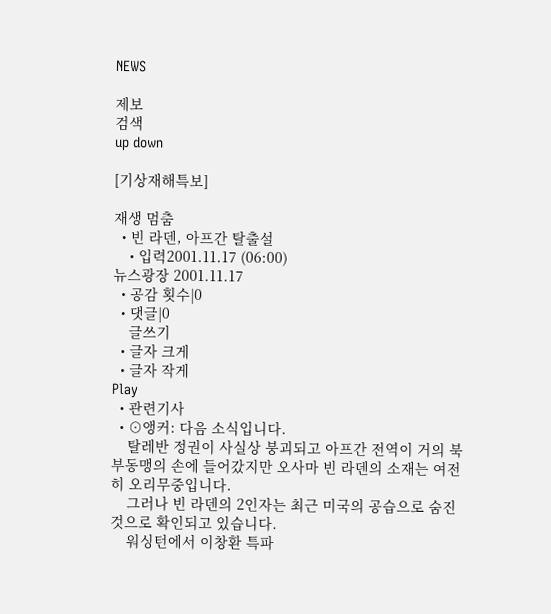NEWS

제보
검색
up down

[기상재해특보]

재생 멈춤
  • 빈 라덴, 아프간 탈출설
    • 입력2001.11.17 (06:00)
뉴스광장 2001.11.17
  • 공감 횟수|0
  • 댓글|0
    글쓰기
  • 글자 크게
  • 글자 작게
Play
  • 관련기사
  • ⊙앵커: 다음 소식입니다.
    탈레반 정권이 사실상 붕괴되고 아프간 전역이 거의 북부동맹의 손에 들어갔지만 오사마 빈 라덴의 소재는 여전히 오리무중입니다.
    그러나 빈 라덴의 2인자는 최근 미국의 공습으로 숨진 것으로 확인되고 있습니다.
    워싱턴에서 이창환 특파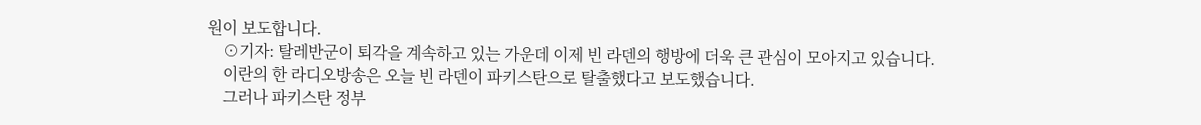원이 보도합니다.
    ⊙기자: 탈레반군이 퇴각을 계속하고 있는 가운데 이제 빈 라덴의 행방에 더욱 큰 관심이 모아지고 있습니다.
    이란의 한 라디오방송은 오늘 빈 라덴이 파키스탄으로 탈출했다고 보도했습니다.
    그러나 파키스탄 정부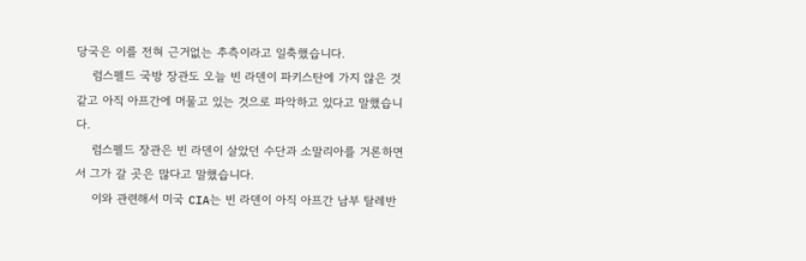당국은 이를 전혀 근거없는 추측이라고 일축했습니다.
    럼스펠드 국방 장관도 오늘 빈 라덴이 파키스탄에 가지 않은 것 같고 아직 아프간에 머물고 있는 것으로 파악하고 있다고 말했습니다.
    럼스펠드 장관은 빈 라덴이 살았던 수단과 소말리아를 거론하면서 그가 갈 곳은 많다고 말했습니다.
    이와 관련해서 미국 CIA는 빈 라덴이 아직 아프간 남부 탈레반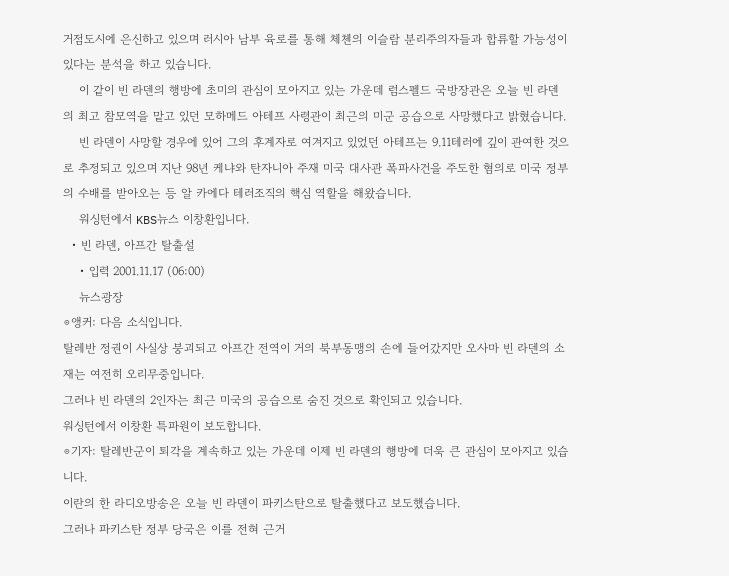거점도시에 은신하고 있으며 러시아 남부 육로를 통해 체첸의 이슬람 분리주의자들과 합류할 가능성이 있다는 분석을 하고 있습니다.
    이 같이 빈 라덴의 행방에 초미의 관심이 모아지고 있는 가운데 럼스펠드 국방장관은 오늘 빈 라덴의 최고 참모역을 맡고 있던 모하메드 아테프 사령관이 최근의 미군 공습으로 사망했다고 밝혔습니다.
    빈 라덴이 사망할 경우에 있어 그의 후계자로 여겨지고 있었던 아테프는 9.11테러에 깊이 관여한 것으로 추정되고 있으며 지난 98년 케냐와 탄자니아 주재 미국 대사관 폭파사건을 주도한 혐의로 미국 정부의 수배를 받아오는 등 알 카에다 테러조직의 핵심 역할을 해왔습니다.
    워싱턴에서 KBS뉴스 이창환입니다.
  • 빈 라덴, 아프간 탈출설
    • 입력 2001.11.17 (06:00)
    뉴스광장
⊙앵커: 다음 소식입니다.
탈레반 정권이 사실상 붕괴되고 아프간 전역이 거의 북부동맹의 손에 들어갔지만 오사마 빈 라덴의 소재는 여전히 오리무중입니다.
그러나 빈 라덴의 2인자는 최근 미국의 공습으로 숨진 것으로 확인되고 있습니다.
워싱턴에서 이창환 특파원이 보도합니다.
⊙기자: 탈레반군이 퇴각을 계속하고 있는 가운데 이제 빈 라덴의 행방에 더욱 큰 관심이 모아지고 있습니다.
이란의 한 라디오방송은 오늘 빈 라덴이 파키스탄으로 탈출했다고 보도했습니다.
그러나 파키스탄 정부 당국은 이를 전혀 근거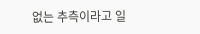없는 추측이라고 일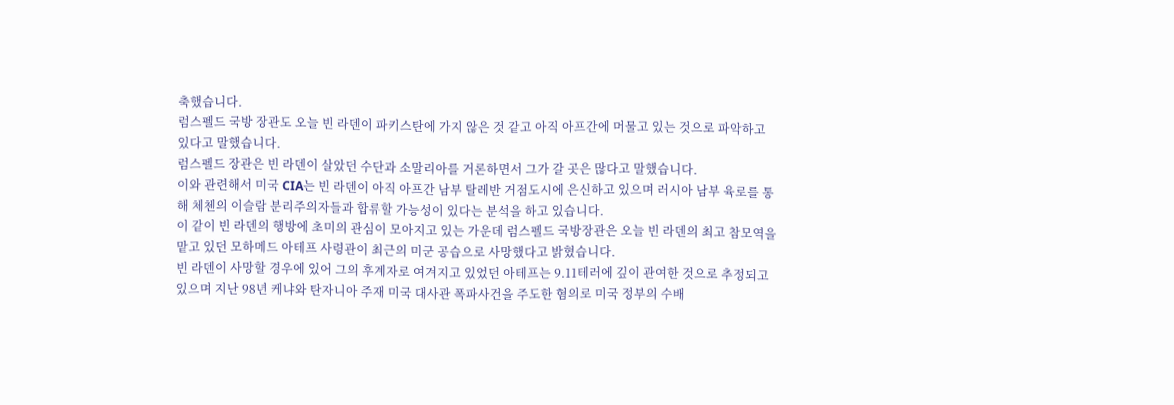축했습니다.
럼스펠드 국방 장관도 오늘 빈 라덴이 파키스탄에 가지 않은 것 같고 아직 아프간에 머물고 있는 것으로 파악하고 있다고 말했습니다.
럼스펠드 장관은 빈 라덴이 살았던 수단과 소말리아를 거론하면서 그가 갈 곳은 많다고 말했습니다.
이와 관련해서 미국 CIA는 빈 라덴이 아직 아프간 남부 탈레반 거점도시에 은신하고 있으며 러시아 남부 육로를 통해 체첸의 이슬람 분리주의자들과 합류할 가능성이 있다는 분석을 하고 있습니다.
이 같이 빈 라덴의 행방에 초미의 관심이 모아지고 있는 가운데 럼스펠드 국방장관은 오늘 빈 라덴의 최고 참모역을 맡고 있던 모하메드 아테프 사령관이 최근의 미군 공습으로 사망했다고 밝혔습니다.
빈 라덴이 사망할 경우에 있어 그의 후계자로 여겨지고 있었던 아테프는 9.11테러에 깊이 관여한 것으로 추정되고 있으며 지난 98년 케냐와 탄자니아 주재 미국 대사관 폭파사건을 주도한 혐의로 미국 정부의 수배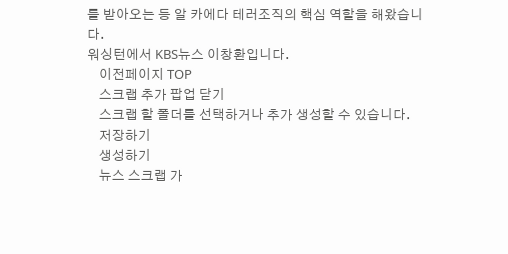를 받아오는 등 알 카에다 테러조직의 핵심 역할을 해왔습니다.
워싱턴에서 KBS뉴스 이창환입니다.
    이전페이지 TOP
    스크랩 추가 팝업 닫기
    스크랩 할 폴더를 선택하거나 추가 생성할 수 있습니다.
    저장하기
    생성하기
    뉴스 스크랩 가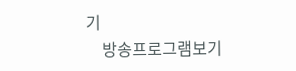기
    방송프로그램보기